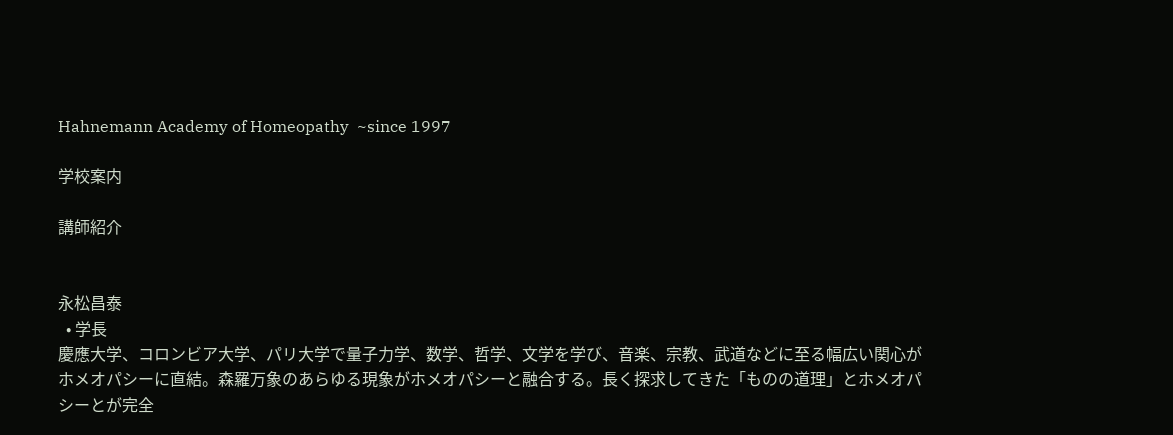Hahnemann Academy of Homeopathy  ~since 1997

学校案内

講師紹介


永松昌泰
  • 学長
慶應大学、コロンビア大学、パリ大学で量子力学、数学、哲学、文学を学び、音楽、宗教、武道などに至る幅広い関心がホメオパシーに直結。森羅万象のあらゆる現象がホメオパシーと融合する。長く探求してきた「ものの道理」とホメオパシーとが完全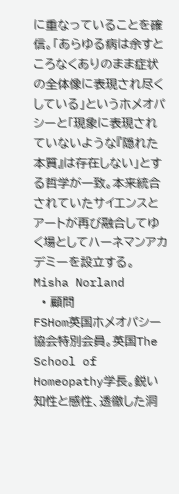に重なっていることを確信。「あらゆる病は余すところなくありのまま症状の全体像に表現され尽くしている」というホメオパシーと「現象に表現されていないような『隠れた本質』は存在しない」とする哲学が一致。本来統合されていたサイエンスとアートが再び融合してゆく場としてハーネマンアカデミーを設立する。
Misha Norland
  • 顧問
FSHom英国ホメオパシー協会特別会員。英国The School of Homeopathy学長。鋭い知性と感性、透徹した洞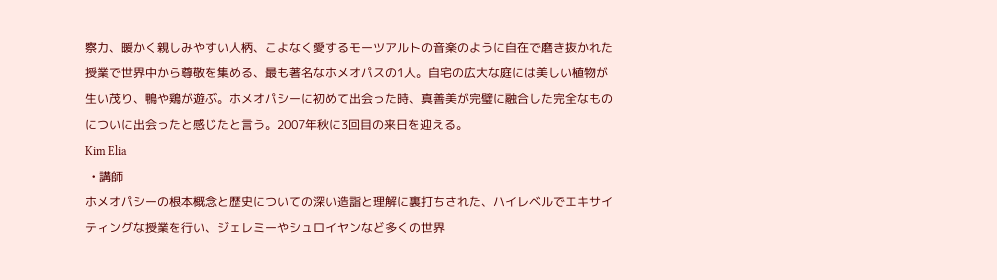察力、暖かく親しみやすい人柄、こよなく愛するモーツアルトの音楽のように自在で磨き抜かれた授業で世界中から尊敬を集める、最も著名なホメオパスの1人。自宅の広大な庭には美しい植物が生い茂り、鴨や鶏が遊ぶ。ホメオパシーに初めて出会った時、真善美が完璧に融合した完全なものについに出会ったと感じたと言う。2007年秋に3回目の来日を迎える。
Kim Elia
  • 講師
ホメオパシーの根本概念と歴史についての深い造詣と理解に裏打ちされた、ハイレベルでエキサイティングな授業を行い、ジェレミーやシュロイヤンなど多くの世界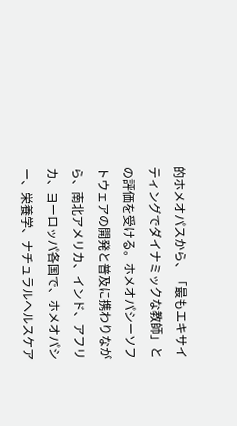的ホメオパスから、「最もエキサイティングでダイナミックな教師」との評価を受ける。ホメオパシーソフトウェアの開発と普及に携わりながら、南北アメリカ、インド、アフリカ、ヨーロッパ各国で、ホメオパシー、栄養学、ナチュラルヘルスケア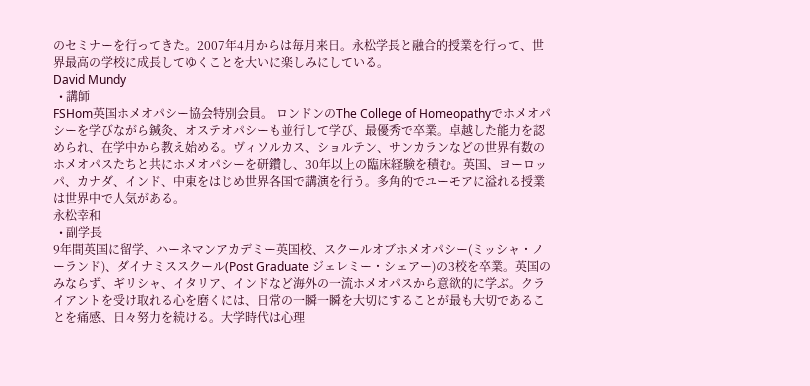のセミナーを行ってきた。2007年4月からは毎月来日。永松学長と融合的授業を行って、世界最高の学校に成長してゆくことを大いに楽しみにしている。
David Mundy
  • 講師
FSHom英国ホメオパシー協会特別会員。 ロンドンのThe College of Homeopathyでホメオパシーを学びながら鍼灸、オステオパシーも並行して学び、最優秀で卒業。卓越した能力を認められ、在学中から教え始める。ヴィソルカス、ショルテン、サンカランなどの世界有数のホメオパスたちと共にホメオパシーを研鑽し、30年以上の臨床経験を積む。英国、ヨーロッパ、カナダ、インド、中東をはじめ世界各国で講演を行う。多角的でユーモアに溢れる授業は世界中で人気がある。
永松幸和
  • 副学長
9年間英国に留学、ハーネマンアカデミー英国校、スクールオブホメオパシー(ミッシャ・ノーランド)、ダイナミススクール(Post Graduate ジェレミー・シェアー)の3校を卒業。英国のみならず、ギリシャ、イタリア、インドなど海外の一流ホメオパスから意欲的に学ぶ。クライアントを受け取れる心を磨くには、日常の一瞬一瞬を大切にすることが最も大切であることを痛感、日々努力を続ける。大学時代は心理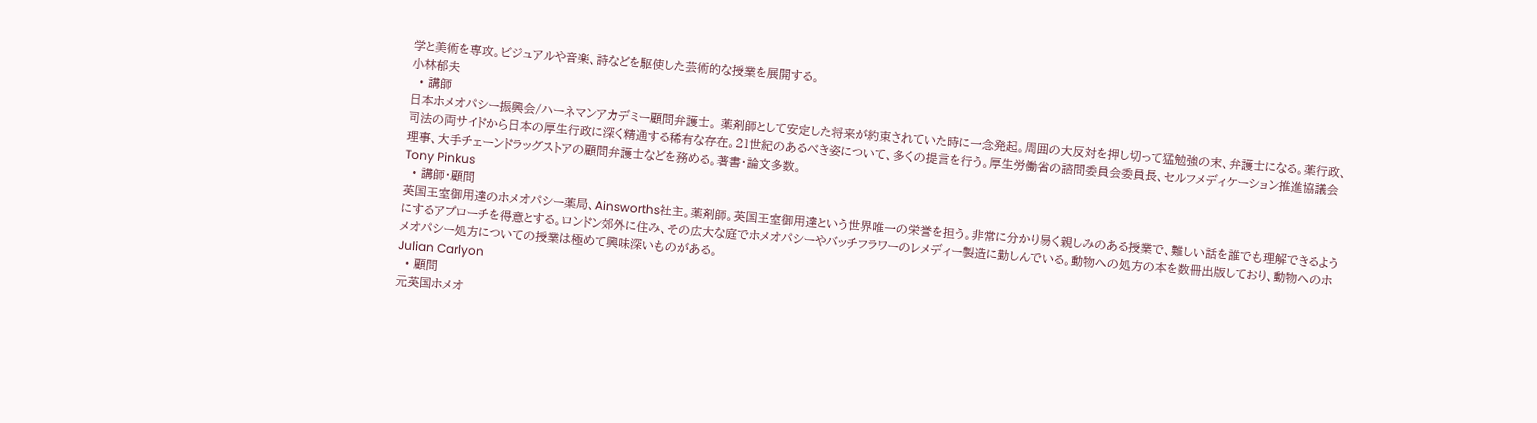学と美術を専攻。ビジュアルや音楽、詩などを駆使した芸術的な授業を展開する。
小林郁夫
  • 講師
日本ホメオパシー振興会/ハーネマンアカデミー顧問弁護士。 薬剤師として安定した将来が約束されていた時に一念発起。周囲の大反対を押し切って猛勉強の末、弁護士になる。薬行政、司法の両サイドから日本の厚生行政に深く精通する稀有な存在。21世紀のあるべき姿について、多くの提言を行う。厚生労働省の諮問委員会委員長、セルフメディケーション推進協議会理事、大手チェーンドラッグストアの顧問弁護士などを務める。著書・論文多数。
Tony Pinkus
  • 講師・顧問
英国王室御用達のホメオパシー薬局、Ainsworths社主。薬剤師。英国王室御用達という世界唯一の栄誉を担う。非常に分かり易く親しみのある授業で、難しい話を誰でも理解できるようにするアプローチを得意とする。ロンドン郊外に住み、その広大な庭でホメオパシーやバッチフラワーのレメディー製造に勤しんでいる。動物への処方の本を数冊出版しており、動物へのホメオパシー処方についての授業は極めて興味深いものがある。
Julian Carlyon
  • 顧問
元英国ホメオ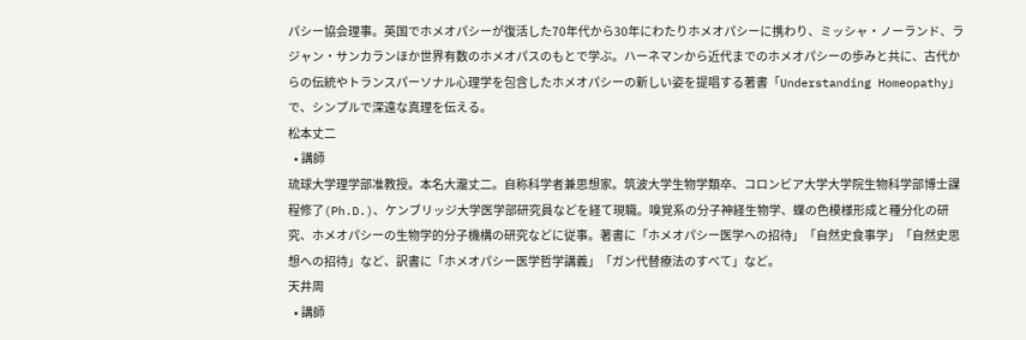パシー協会理事。英国でホメオパシーが復活した70年代から30年にわたりホメオパシーに携わり、ミッシャ・ノーランド、ラジャン・サンカランほか世界有数のホメオパスのもとで学ぶ。ハーネマンから近代までのホメオパシーの歩みと共に、古代からの伝統やトランスパーソナル心理学を包含したホメオパシーの新しい姿を提唱する著書「Understanding Homeopathy」で、シンプルで深遠な真理を伝える。
松本丈二
  • 講師
琉球大学理学部准教授。本名大瀧丈二。自称科学者兼思想家。筑波大学生物学類卒、コロンビア大学大学院生物科学部博士課程修了(Ph.D.)、ケンブリッジ大学医学部研究員などを経て現職。嗅覚系の分子神経生物学、蝶の色模様形成と種分化の研究、ホメオパシーの生物学的分子機構の研究などに従事。著書に「ホメオパシー医学への招待」「自然史食事学」「自然史思想への招待」など、訳書に「ホメオパシー医学哲学講義」「ガン代替療法のすべて」など。
天井周
  • 講師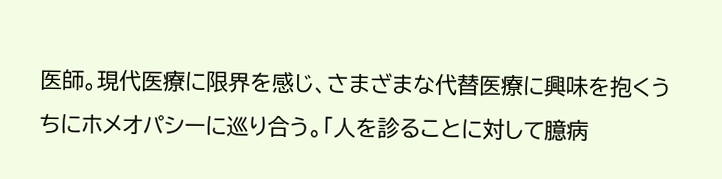医師。現代医療に限界を感じ、さまざまな代替医療に興味を抱くうちにホメオパシーに巡り合う。「人を診ることに対して臆病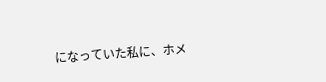になっていた私に、ホメ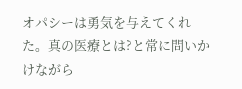オパシーは勇気を与えてくれた。真の医療とは?と常に問いかけながら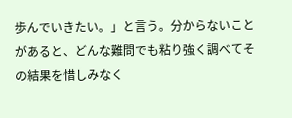歩んでいきたい。」と言う。分からないことがあると、どんな難問でも粘り強く調べてその結果を惜しみなく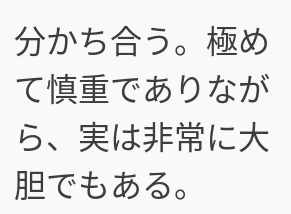分かち合う。極めて慎重でありながら、実は非常に大胆でもある。